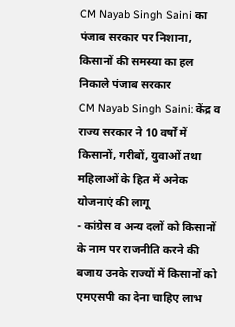CM Nayab Singh Saini का पंजाब सरकार पर निशाना, किसानों की समस्या का हल निकाले पंजाब सरकार
CM Nayab Singh Saini: केंद्र व राज्य सरकार ने 10 वर्षों में किसानों, गरीबों, युवाओं तथा महिलाओं के हित में अनेक योजनाएं की लागू
- कांग्रेस व अन्य दलों को किसानों के नाम पर राजनीति करने की बजाय उनके राज्यों में किसानों को एमएसपी का देना चाहिए लाभ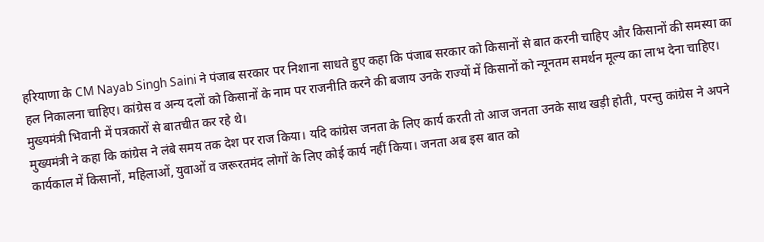हरियाणा के CM Nayab Singh Saini ने पंजाब सरकार पर निशाना साधते हुए कहा कि पंजाब सरकार को किसानों से बात करनी चाहिए और किसानों की समस्या का हल निकालना चाहिए। कांग्रेस व अन्य दलों को किसानों के नाम पर राजनीति करने की बजाय उनके राज्यों में किसानों को न्यूनतम समर्थन मूल्य का लाभ देना चाहिए।
मुख्यमंत्री भिवानी में पत्रकारों से बातचीत कर रहे थे।
मुख्यमंत्री ने कहा कि कांग्रेस ने लंबे समय तक देश पर राज किया। यदि कांग्रेस जनता के लिए कार्य करती तो आज जनता उनके साथ खड़ी होती, परन्तु कांग्रेस ने अपने कार्यकाल में किसानों, महिलाओं, युवाओं व जरूरतमंद लोगों के लिए कोई कार्य नहीं किया। जनता अब इस बात को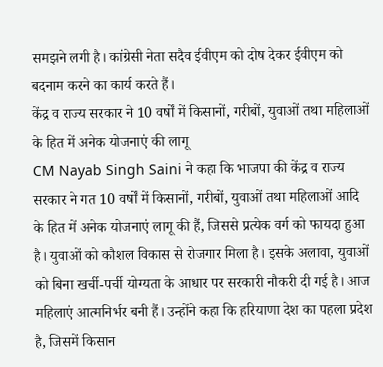समझने लगी है। कांग्रेसी नेता सदैव ईवीएम को दोष देकर ईवीएम को बदनाम करने का कार्य करते हैं।
केंद्र व राज्य सरकार ने 10 वर्षों में किसानों, गरीबों, युवाओं तथा महिलाओं के हित में अनेक योजनाएं की लागू
CM Nayab Singh Saini ने कहा कि भाजपा की केंद्र व राज्य सरकार ने गत 10 वर्षों में किसानों, गरीबों, युवाओं तथा महिलाओं आदि के हित में अनेक योजनाएं लागू की हैं, जिससे प्रत्येक वर्ग को फायदा हुआ है। युवाओं को कौशल विकास से रोजगार मिला है। इसके अलावा, युवाओं को बिना खर्ची-पर्ची योग्यता के आधार पर सरकारी नौकरी दी गई है। आज महिलाएं आत्मनिर्भर बनी हैं। उन्होंने कहा कि हरियाणा देश का पहला प्रदेश है, जिसमें किसान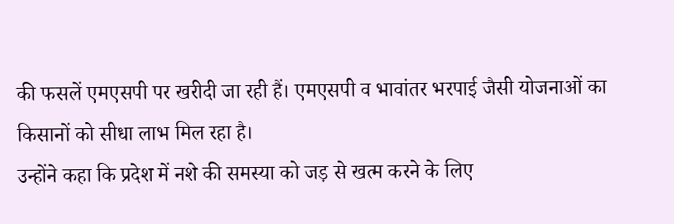की फसलें एमएसपी पर खरीदी जा रही हैं। एमएसपी व भावांतर भरपाई जैसी योजनाओं का किसानों को सीधा लाभ मिल रहा है।
उन्होंने कहा कि प्रदेश में नशे की समस्या को जड़ से खत्म करने के लिए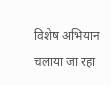विशेष अभियान चलाया जा रहा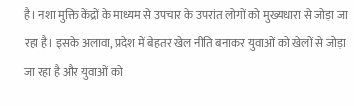है। नशा मुक्ति केंद्रों के माध्यम से उपचार के उपरांत लोगों को मुख्यधारा से जोड़ा जा रहा है। इसके अलावा, प्रदेश में बेहतर खेल नीति बनाकर युवाओं को खेलों से जोड़ा जा रहा है और युवाओं को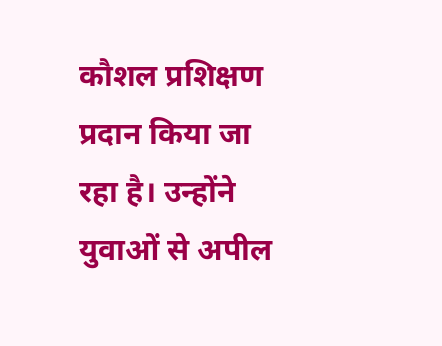कौशल प्रशिक्षण प्रदान किया जा रहा है। उन्होंने युवाओं से अपील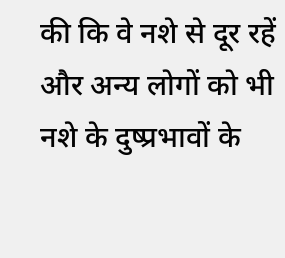की कि वे नशे से दूर रहें और अन्य लोगों को भी नशे के दुष्प्रभावों के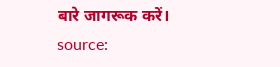बारे जागरूक करें।
source: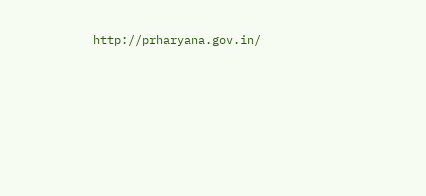http://prharyana.gov.in/